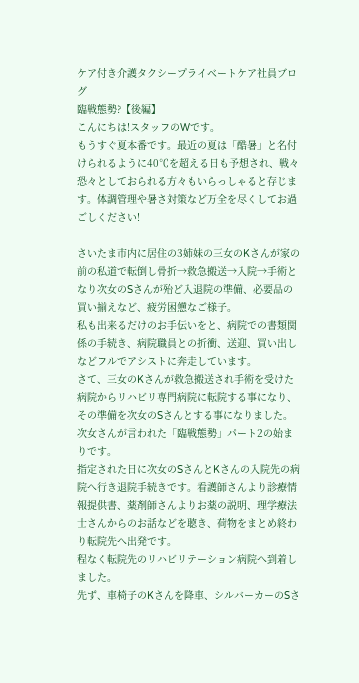ケア付き介護タクシープライベートケア社員ブログ
臨戦態勢?【後編】
こんにちは!スタッフのWです。
もうすぐ夏本番です。最近の夏は「酷暑」と名付けられるように40℃を超える日も予想され、戦々恐々としておられる方々もいらっしゃると存じます。体調管理や暑さ対策など万全を尽くしてお過ごしください!

さいたま市内に居住の3姉妹の三女のKさんが家の前の私道で転倒し骨折→救急搬送→入院→手術となり次女のSさんが殆ど入退院の準備、必要品の買い揃えなど、疲労困憊なご様子。
私も出来るだけのお手伝いをと、病院での書類関係の手続き、病院職員との折衝、送迎、買い出しなどフルでアシストに奔走しています。
さて、三女のKさんが救急搬送され手術を受けた病院からリハビリ専門病院に転院する事になり、その準備を次女のSさんとする事になりました。次女さんが言われた「臨戦態勢」パート2の始まりです。
指定された日に次女のSさんとKさんの入院先の病院へ行き退院手続きです。看護師さんより診療情報提供書、薬剤師さんよりお薬の説明、理学療法士さんからのお話などを聴き、荷物をまとめ終わり転院先へ出発です。
程なく転院先のリハビリテーション病院へ到着しました。
先ず、車椅子のKさんを降車、シルバーカーのSさ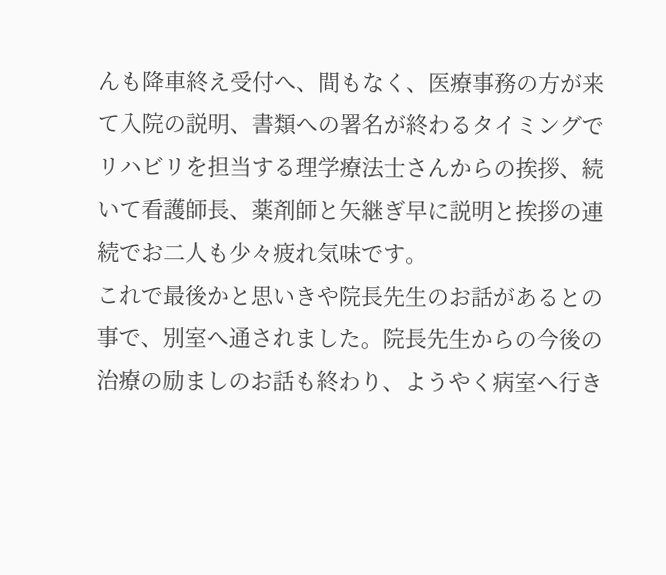んも降車終え受付へ、間もなく、医療事務の方が来て入院の説明、書類への署名が終わるタイミングでリハビリを担当する理学療法士さんからの挨拶、続いて看護師長、薬剤師と矢継ぎ早に説明と挨拶の連続でお二人も少々疲れ気味です。
これで最後かと思いきや院長先生のお話があるとの事で、別室へ通されました。院長先生からの今後の治療の励ましのお話も終わり、ようやく病室へ行き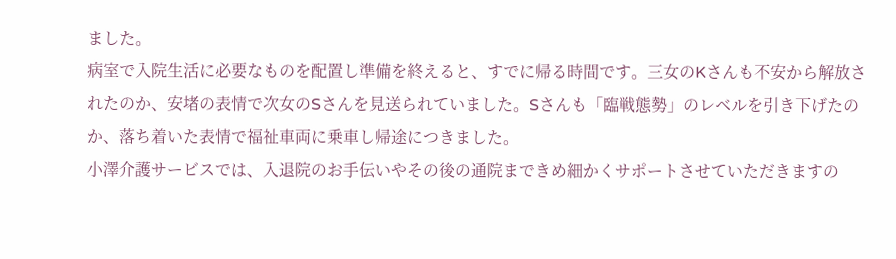ました。
病室で入院生活に必要なものを配置し準備を終えると、すでに帰る時間です。三女のKさんも不安から解放されたのか、安堵の表情で次女のSさんを見送られていました。Sさんも「臨戦態勢」のレベルを引き下げたのか、落ち着いた表情で福祉車両に乗車し帰途につきました。
小澤介護サービスでは、入退院のお手伝いやその後の通院まできめ細かくサポートさせていただきますの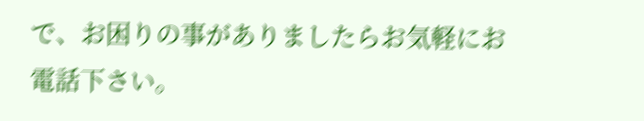で、お困りの事がありましたらお気軽にお電話下さい。